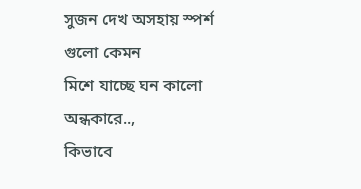সুজন দেখ অসহায় স্পর্শ গুলো কেমন
মিশে যাচ্ছে ঘন কালো অন্ধকারে..,
কিভাবে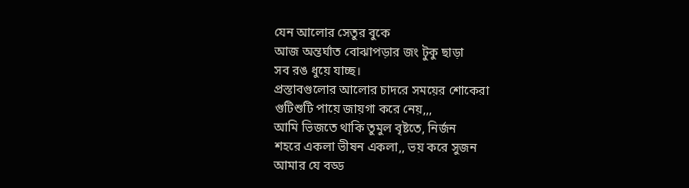যেন আলোর সেতুর বুকে
আজ অন্তর্ঘাত বোঝাপড়ার জং টুকু ছাড়া
সব রঙ ধুয়ে যাচ্ছ।
প্রস্তাবগুলোর আলোর চাদরে সময়ের শোকেরা
গুটিশুটি পায়ে জায়গা করে নেয়,,,
আমি ভিজতে থাকি তুমুল বৃষ্টতে, নির্জন
শহরে একলা ভীষন একলা,, ভয় করে সুজন
আমার যে বড্ড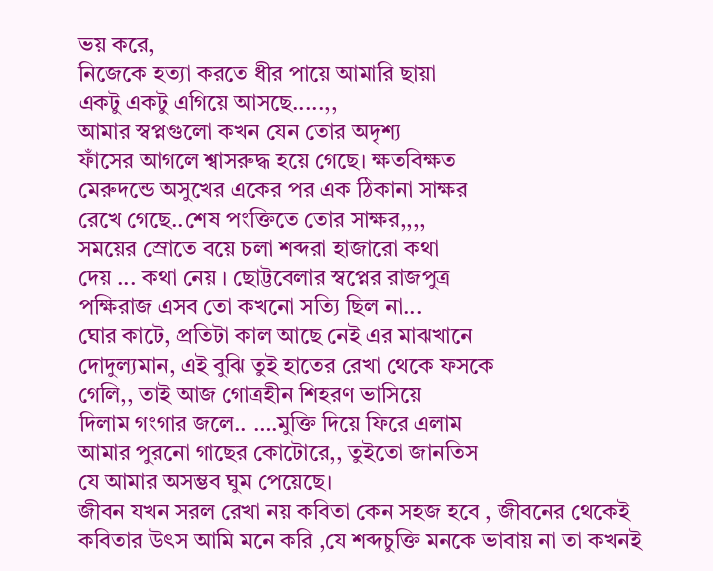ভয় করে,
নিজেকে হত্যা করতে ধীর পায়ে আমারি ছায়া
একটু একটু এগিয়ে আসছে.....,,
আমার স্বপ্নগুলো কখন যেন তোর অদৃশ্য
ফাঁসের আগলে শ্বাসরুদ্ধ হয়ে গেছে। ক্ষতবিক্ষত
মেরুদন্ডে অসুখের একের পর এক ঠিকানা সাক্ষর
রেখে গেছে..শেষ পংক্তিতে তোর সাক্ষর,,,,
সময়ের স্রোতে বয়ে চলা শব্দরা হাজারো কথা
দেয় ... কথা নেয় । ছোট্টবেলার স্বপ্নের রাজপুত্র
পক্ষিরাজ এসব তো কখনো সত্যি ছিল না...
ঘোর কাটে, প্রতিটা কাল আছে নেই এর মাঝখানে
দোদুল্যমান, এই বুঝি তুই হাতের রেখা থেকে ফসকে
গেলি,, তাই আজ গোত্রহীন শিহরণ ভাসিয়ে
দিলাম গংগার জলে.. ….মুক্তি দিয়ে ফিরে এলাম
আমার পুরনো গাছের কোটোরে,, তুইতো জানতিস
যে আমার অসম্ভব ঘুম পেয়েছে।
জীবন যখন সরল রেখা নয় কবিতা কেন সহজ হবে , জীবনের থেকেই কবিতার উৎস আমি মনে করি ,যে শব্দচুক্তি মনকে ভাবায় না তা কখনই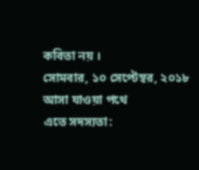কবিতা নয় ।
সোমবার, ১০ সেপ্টেম্বর, ২০১৮
আসা যাওয়া পথে
এতে সদস্যতা: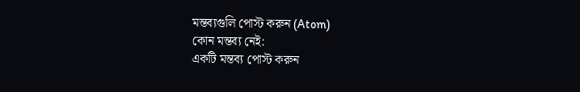মন্তব্যগুলি পোস্ট করুন (Atom)
কোন মন্তব্য নেই:
একটি মন্তব্য পোস্ট করুন